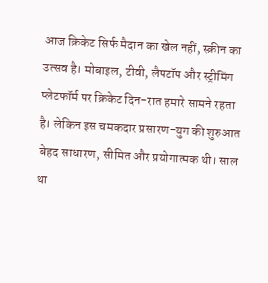आज क्रिकेट सिर्फ मैदान का खेल नहीं, स्क्रीन का उत्सव है। मोबाइल, टीवी, लैपटॉप और स्ट्रीमिंग प्लेटफॉर्म पर क्रिकेट दिन-रात हमारे सामने रहता है। लेकिन इस चमकदार प्रसारण-युग की शुरुआत बेहद साधारण, सीमित और प्रयोगात्मक थी। साल था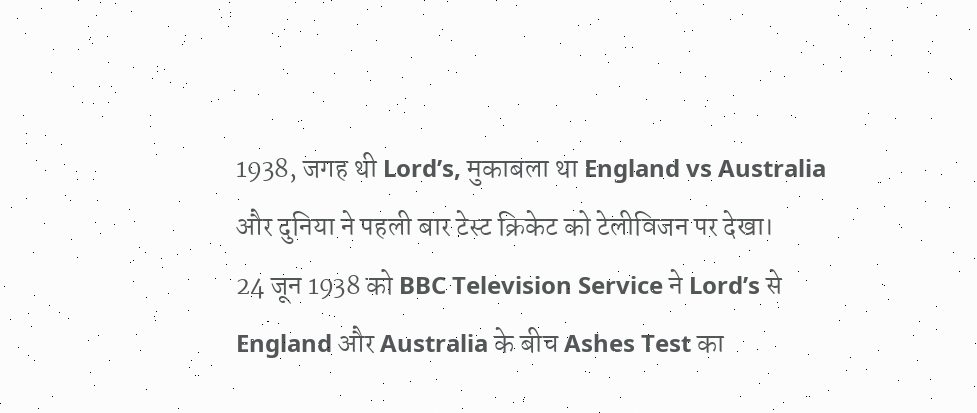1938, जगह थी Lord’s, मुकाबला था England vs Australia और दुनिया ने पहली बार टेस्ट क्रिकेट को टेलीविजन पर देखा।
24 जून 1938 को BBC Television Service ने Lord’s से England और Australia के बीच Ashes Test का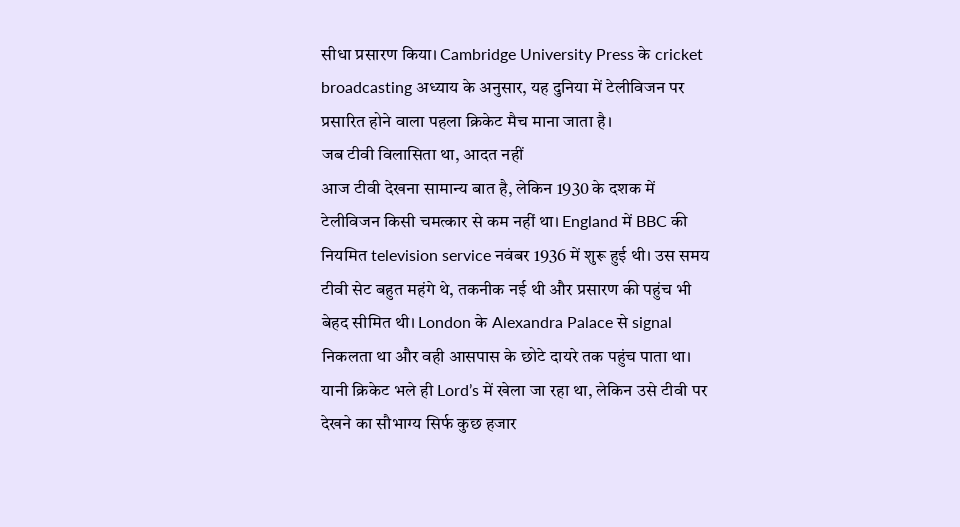सीधा प्रसारण किया। Cambridge University Press के cricket broadcasting अध्याय के अनुसार, यह दुनिया में टेलीविजन पर प्रसारित होने वाला पहला क्रिकेट मैच माना जाता है।
जब टीवी विलासिता था, आदत नहीं
आज टीवी देखना सामान्य बात है, लेकिन 1930 के दशक में टेलीविजन किसी चमत्कार से कम नहीं था। England में BBC की नियमित television service नवंबर 1936 में शुरू हुई थी। उस समय टीवी सेट बहुत महंगे थे, तकनीक नई थी और प्रसारण की पहुंच भी बेहद सीमित थी। London के Alexandra Palace से signal निकलता था और वही आसपास के छोटे दायरे तक पहुंच पाता था।
यानी क्रिकेट भले ही Lord’s में खेला जा रहा था, लेकिन उसे टीवी पर देखने का सौभाग्य सिर्फ कुछ हजार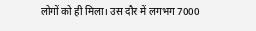लोगों को ही मिला। उस दौर में लगभग 7000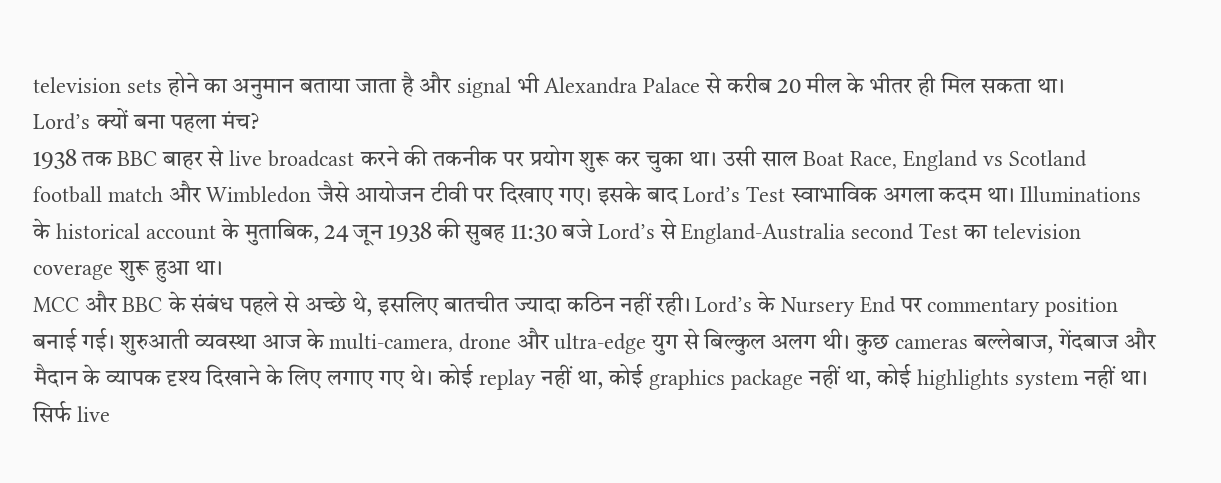television sets होने का अनुमान बताया जाता है और signal भी Alexandra Palace से करीब 20 मील के भीतर ही मिल सकता था।
Lord’s क्यों बना पहला मंच?
1938 तक BBC बाहर से live broadcast करने की तकनीक पर प्रयोग शुरू कर चुका था। उसी साल Boat Race, England vs Scotland football match और Wimbledon जैसे आयोजन टीवी पर दिखाए गए। इसके बाद Lord’s Test स्वाभाविक अगला कदम था। Illuminations के historical account के मुताबिक, 24 जून 1938 की सुबह 11:30 बजे Lord’s से England-Australia second Test का television coverage शुरू हुआ था।
MCC और BBC के संबंध पहले से अच्छे थे, इसलिए बातचीत ज्यादा कठिन नहीं रही। Lord’s के Nursery End पर commentary position बनाई गई। शुरुआती व्यवस्था आज के multi-camera, drone और ultra-edge युग से बिल्कुल अलग थी। कुछ cameras बल्लेबाज, गेंदबाज और मैदान के व्यापक दृश्य दिखाने के लिए लगाए गए थे। कोई replay नहीं था, कोई graphics package नहीं था, कोई highlights system नहीं था। सिर्फ live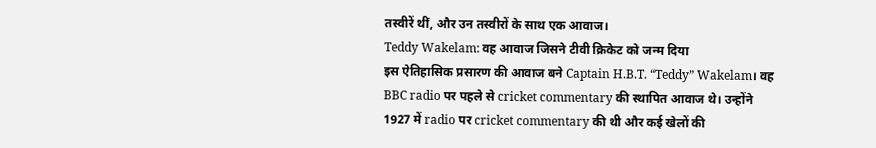तस्वीरें थीं, और उन तस्वीरों के साथ एक आवाज।
Teddy Wakelam: वह आवाज जिसने टीवी क्रिकेट को जन्म दिया
इस ऐतिहासिक प्रसारण की आवाज बने Captain H.B.T. “Teddy” Wakelam। वह BBC radio पर पहले से cricket commentary की स्थापित आवाज थे। उन्होंने 1927 में radio पर cricket commentary की थी और कई खेलों की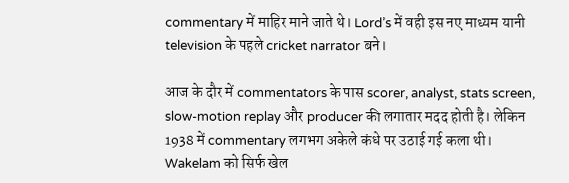commentary में माहिर माने जाते थे। Lord’s में वही इस नए माध्यम यानी television के पहले cricket narrator बने।

आज के दौर में commentators के पास scorer, analyst, stats screen, slow-motion replay और producer की लगातार मदद होती है। लेकिन 1938 में commentary लगभग अकेले कंधे पर उठाई गई कला थी। Wakelam को सिर्फ खेल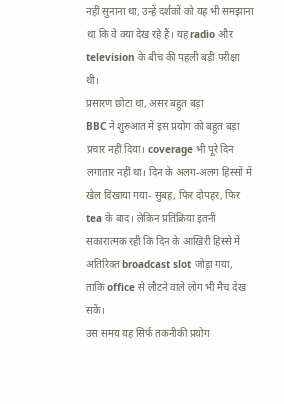नहीं सुनाना था, उन्हें दर्शकों को यह भी समझाना था कि वे क्या देख रहे हैं। यह radio और television के बीच की पहली बड़ी परीक्षा थी।
प्रसारण छोटा था, असर बहुत बड़ा
BBC ने शुरुआत में इस प्रयोग को बहुत बड़ा प्रचार नहीं दिया। coverage भी पूरे दिन लगातार नहीं था। दिन के अलग-अलग हिस्सों में खेल दिखाया गया- सुबह, फिर दोपहर, फिर tea के बाद। लेकिन प्रतिक्रिया इतनी सकारात्मक रही कि दिन के आखिरी हिस्से में अतिरिक्त broadcast slot जोड़ा गया, ताकि office से लौटने वाले लोग भी मैच देख सकें।
उस समय यह सिर्फ तकनीकी प्रयोग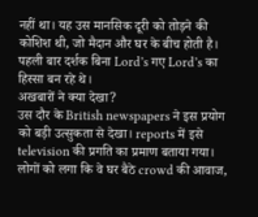नहीं था। यह उस मानसिक दूरी को तोड़ने की कोशिश थी, जो मैदान और घर के बीच होती है। पहली बार दर्शक बिना Lord’s गए Lord’s का हिस्सा बन रहे थे।
अखबारों ने क्या देखा?
उस दौर के British newspapers ने इस प्रयोग को बड़ी उत्सुकता से देखा। reports में इसे television की प्रगति का प्रमाण बताया गया। लोगों को लगा कि वे घर बैठे crowd की आवाज,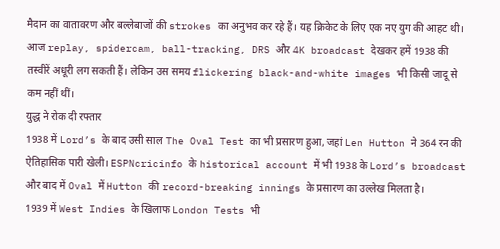मैदान का वातावरण और बल्लेबाजों की strokes का अनुभव कर रहे हैं। यह क्रिकेट के लिए एक नए युग की आहट थी।
आज replay, spidercam, ball-tracking, DRS और 4K broadcast देखकर हमें 1938 की तस्वीरें अधूरी लग सकती हैं। लेकिन उस समय flickering black-and-white images भी किसी जादू से कम नहीं थीं।
युद्ध ने रोक दी रफ्तार
1938 में Lord’s के बाद उसी साल The Oval Test का भी प्रसारण हुआ, जहां Len Hutton ने 364 रन की ऐतिहासिक पारी खेली। ESPNcricinfo के historical account में भी 1938 के Lord’s broadcast और बाद में Oval में Hutton की record-breaking innings के प्रसारण का उल्लेख मिलता है।
1939 में West Indies के खिलाफ London Tests भी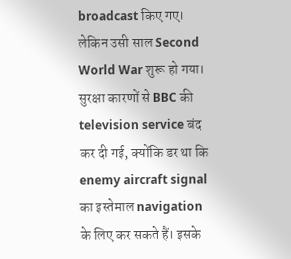broadcast किए गए। लेकिन उसी साल Second World War शुरू हो गया। सुरक्षा कारणों से BBC की television service बंद कर दी गई, क्योंकि डर था कि enemy aircraft signal का इस्तेमाल navigation के लिए कर सकते हैं। इसके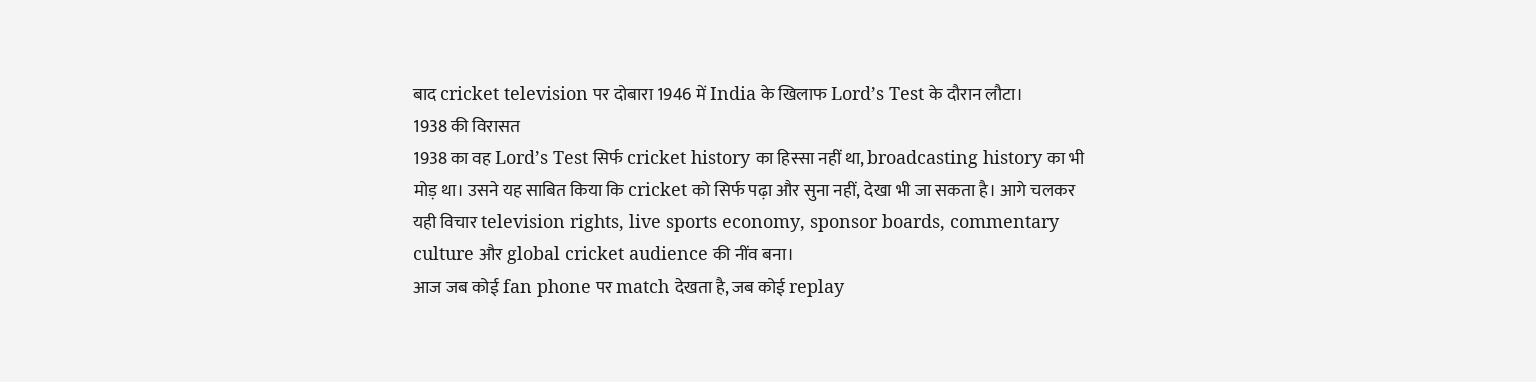बाद cricket television पर दोबारा 1946 में India के खिलाफ Lord’s Test के दौरान लौटा।
1938 की विरासत
1938 का वह Lord’s Test सिर्फ cricket history का हिस्सा नहीं था, broadcasting history का भी मोड़ था। उसने यह साबित किया कि cricket को सिर्फ पढ़ा और सुना नहीं, देखा भी जा सकता है। आगे चलकर यही विचार television rights, live sports economy, sponsor boards, commentary culture और global cricket audience की नींव बना।
आज जब कोई fan phone पर match देखता है, जब कोई replay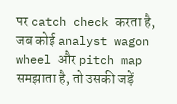पर catch check करता है, जब कोई analyst wagon wheel और pitch map समझाता है, तो उसकी जड़ें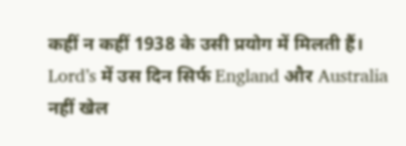कहीं न कहीं 1938 के उसी प्रयोग में मिलती हैं।
Lord’s में उस दिन सिर्फ England और Australia नहीं खेल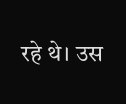रहे थे। उस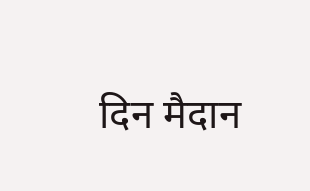दिन मैदान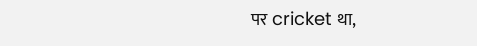पर cricket था,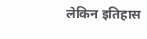लेकिन इतिहास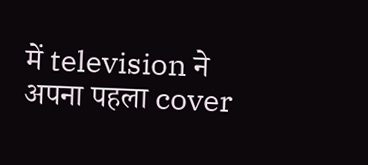में television ने अपना पहला cover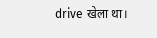drive खेला था।